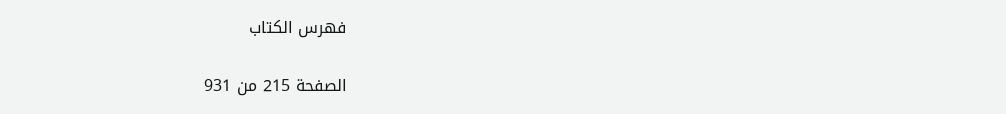فهرس الكتاب

الصفحة 215 من 931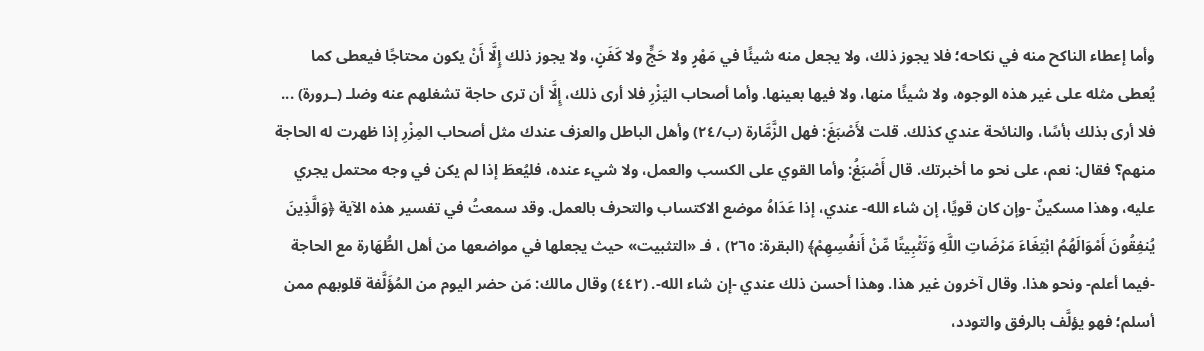وأما إعطاء الناكح منه في نكاحه؛ فلا يجوز ذلك، ولا يجعل منه شيئًا في مَهْرٍ ولا حَجٍّ ولا كَفَنٍ، ولا يجوز ذلك إِلَّا أَنْ يكون محتاجًا فيعطى كما يُعطى مثله على غير هذه الوجوه، ولا شيئًا منها، ولا فيها بعينها. وأما أصحاب اليَزْرِ فلا أرى ذلك، إِلَّا أن ترى حاجة تشغلهم عنه وضلـ (ـرورة) ... فلا أرى بذلك بأسًا، والنائحة عندي كذلك. قلت لأَصْبَغَ: فهل الزَّمَّارة (ب/٢٤) وأهل الباطل والعزف عندك مثل أصحاب المِزْرِ إذا ظهرت له الحاجة منهم؟ فقال: نعم، على نحو ما أخبرتك. قال أَصْبَغُ: وأما القوي على الكسب والعمل، ولا شيء عنده، فليُعطَ إذا لم يكن في وجه محتمل يجري عليه، وهذا مسكينٌ -وإن كان قويًا، إن شاء الله- عندي، إذا عَدَاهُ موضع الاكتساب والتحرف بالعمل. وقد سمعتُ في تفسير هذه الآية ﴿وَالَّذِينَ يُنفِقُونَ أَمْوَالَهُمُ ابْتِغَاءَ مَرْضَاتِ اللَّهِ وَتَثْبِيتًا مِّنْ أَنفُسِهِمْ﴾ (البقرة: ٢٦٥) ، فـ «التثبيت» حيث يجعلها في مواضعها من أهل الطُّهَارة مع الحاجة -فيما أعلم- ونحو هذا. وقال آخرون غير هذا. وهذا أحسن ذلك عندي -إن شاء الله-. (٤٤٢) وقال مالك: مَن حضر اليوم من المُؤَلَّفة قلوبهم ممن أسلم؛ فهو يؤلَّف بالرفق والتودد،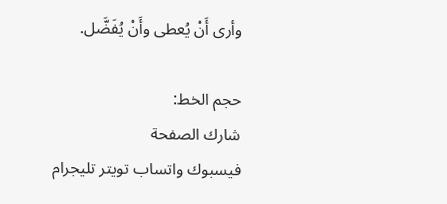وأرى أَنْ يُعطى وأَنْ يُفَضَّل.

حجم الخط:
شارك الصفحة
فيسبوك واتساب تويتر تليجرام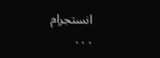انستجرام
. . .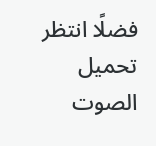فضلًا انتظر تحميل الصوت